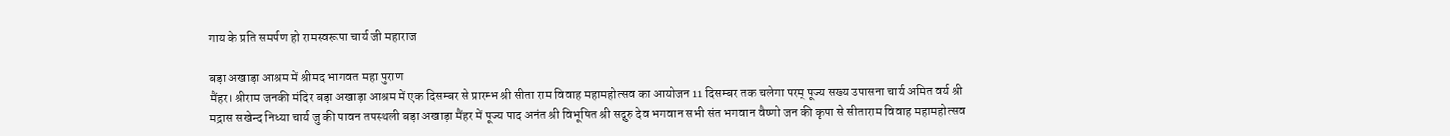गाय के प्रति समर्पण हो रामस्वरूपा चार्य जी महाराज

बड़ा अखाड़ा आश्रम में श्रीमद भागवत महा पुराण
मैंहर। श्रीराम जनकी मंदिर बड़ा अखाड़ा आश्रम में एक दिसम्बर से प्रारम्भ श्री सीता राम विवाह महामहोत्सव का आयोजन 11 दिसम्बर तक चलेगा परम् पूज्य सख्य उपासना चार्य अमित वर्य श्री मद्रास सखेन्द निध्या चार्य जु की पावन तपस्थली बड़ा अखाड़ा मैंहर में पूज्य पाद अनंत श्री विभूषित श्री सद्गुरु देव भगवान सभी संत भगवान वैष्णो जन की कृपा से सीताराम विवाह महामहोत्सव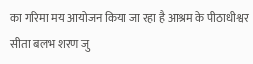का गरिमा मय आयोजन किया जा रहा है आश्रम के पीठाधीश्वर सीता बलभ शरण जु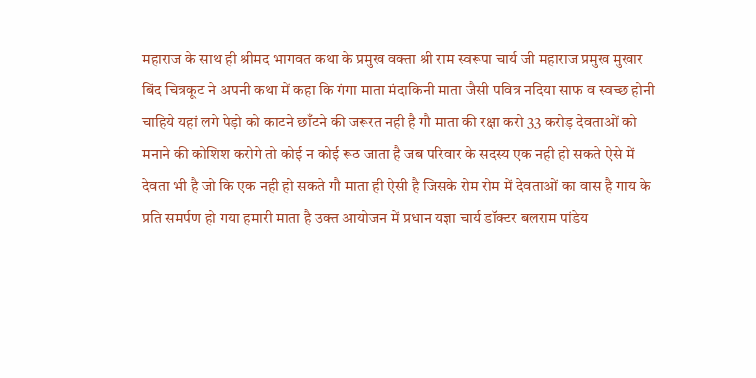महाराज के साथ ही श्रीमद भागवत कथा के प्रमुख वक्ता श्री राम स्वरूपा चार्य जी महाराज प्रमुख मुखार बिंद चित्रकूट ने अपनी कथा में कहा कि गंगा माता मंदाकिनी माता जैसी पवित्र नदिया साफ व स्वच्छ होनी चाहिये यहां लगे पेड़ो को काटने छाँटने की जरूरत नही है गौ माता की रक्षा करो 33 करोड़ देवताओं को मनाने की कोशिश करोगे तो कोई न कोई रूठ जाता है जब परिवार के सदस्य एक नही हो सकते ऐसे में देवता भी है जो कि एक नही हो सकते गौ माता ही ऐसी है जिसके रोम रोम में देवताओं का वास है गाय के प्रति समर्पण हो गया हमारी माता है उक्त आयोजन में प्रधान यज्ञा चार्य डॉक्टर बलराम पांडेय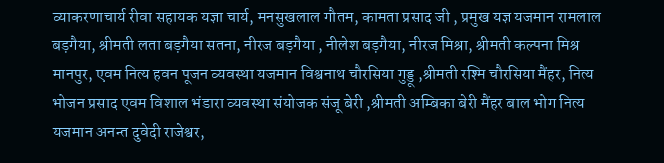व्याकरणाचार्य रीवा सहायक यज्ञा चार्य, मनसुखलाल गौतम, कामता प्रसाद जी , प्रमुख यज्ञ यजमान रामलाल बड़गैया, श्रीमती लता बड़गैया सतना, नीरज बड़गैया , नीलेश बड़गैया, नीरज मिश्रा, श्रीमती कल्पना मिश्र मानपुर, एवम नित्य हवन पूजन व्यवस्था यजमान विश्वनाथ चौरसिया गुड्डू ,श्रीमती रश्मि चौरसिया मैंहर, नित्य भोजन प्रसाद एवम विशाल भंडारा व्यवस्था संयोजक संजू बेरी ,श्रीमती अम्बिका बेरी मैंहर बाल भोग नित्य यजमान अनन्त दुवेदी राजेश्वर,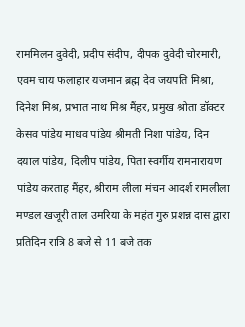राममिलन दुवेदी, प्रदीप संदीप, दीपक दुवेदी चोरमारी, एवम चाय फलाहार यजमान ब्रह्म देव जयपति मिश्रा, दिनेश मिश्र, प्रभात नाथ मिश्र मैंहर, प्रमुख श्रोता डॉक्टर केसव पांडेय माधव पांडेय श्रीमती निशा पांडेय, दिन दयाल पांडेय, दिलीप पांडेय, पिता स्वर्गीय रामनारायण पांडेय करताह मैंहर, श्रीराम लीला मंचन आदर्श रामलीला मण्डल खजूरी ताल उमरिया के महंत गुरु प्रशन्न दास द्वारा प्रतिदिन रात्रि 8 बजे से 11 बजे तक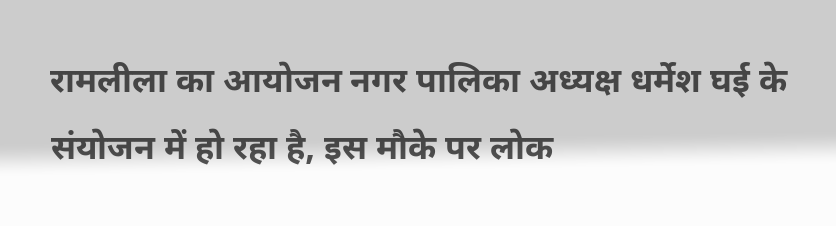रामलीला का आयोजन नगर पालिका अध्यक्ष धर्मेश घई के संयोजन में हो रहा है, इस मौके पर लोक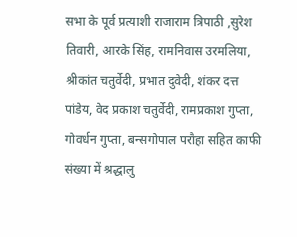सभा के पूर्व प्रत्याशी राजाराम त्रिपाठी ,सुरेश तिवारी, आरके सिंह, रामनिवास उरमलिया, श्रीकांत चतुर्वेदी, प्रभात दुवेदी, शंकर दत्त पांडेय, वेद प्रकाश चतुर्वेदी, रामप्रकाश गुप्ता, गोवर्धन गुप्ता, बन्सगोपाल परौहा सहित काफी संख्या में श्रद्धालु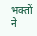भक्तों ने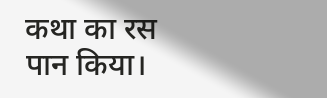कथा का रस पान किया।